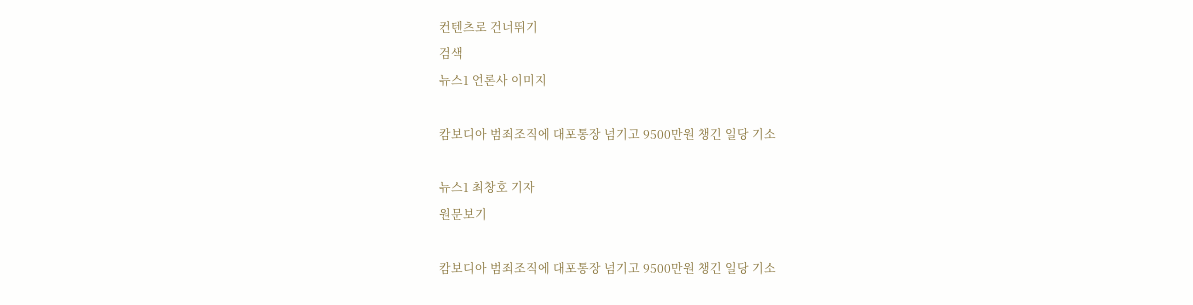컨텐츠로 건너뛰기
검색
뉴스1 언론사 이미지

캄보디아 범죄조직에 대포통장 넘기고 9500만원 챙긴 일당 기소

뉴스1 최창호 기자
원문보기

캄보디아 범죄조직에 대포통장 넘기고 9500만원 챙긴 일당 기소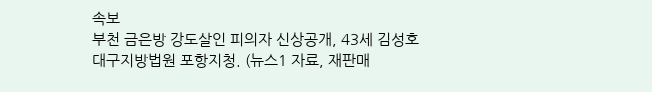속보
부천 금은방 강도살인 피의자 신상공개, 43세 김성호
대구지방법원 포항지청. (뉴스1 자료, 재판매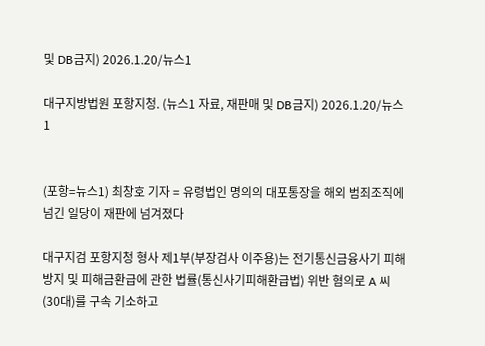및 DB금지) 2026.1.20/뉴스1

대구지방법원 포항지청. (뉴스1 자료, 재판매 및 DB금지) 2026.1.20/뉴스1


(포항=뉴스1) 최창호 기자 = 유령법인 명의의 대포통장을 해외 범죄조직에 넘긴 일당이 재판에 넘겨졌다

대구지검 포항지청 형사 제1부(부장검사 이주용)는 전기통신금융사기 피해 방지 및 피해금환급에 관한 법률(통신사기피해환급법) 위반 혐의로 A 씨(30대)를 구속 기소하고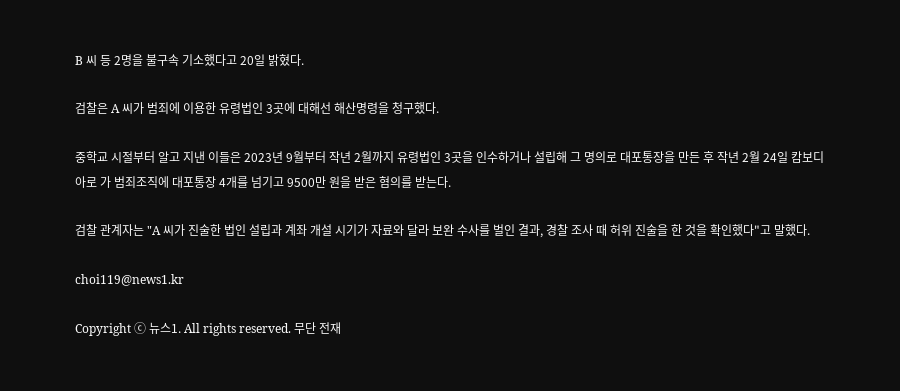B 씨 등 2명을 불구속 기소했다고 20일 밝혔다.

검찰은 A 씨가 범죄에 이용한 유령법인 3곳에 대해선 해산명령을 청구했다.

중학교 시절부터 알고 지낸 이들은 2023년 9월부터 작년 2월까지 유령법인 3곳을 인수하거나 설립해 그 명의로 대포통장을 만든 후 작년 2월 24일 캄보디아로 가 범죄조직에 대포통장 4개를 넘기고 9500만 원을 받은 혐의를 받는다.

검찰 관계자는 "A 씨가 진술한 법인 설립과 계좌 개설 시기가 자료와 달라 보완 수사를 벌인 결과, 경찰 조사 때 허위 진술을 한 것을 확인했다"고 말했다.

choi119@news1.kr

Copyright ⓒ 뉴스1. All rights reserved. 무단 전재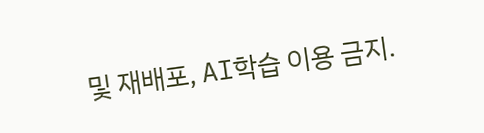및 재배포, AI학습 이용 금지.